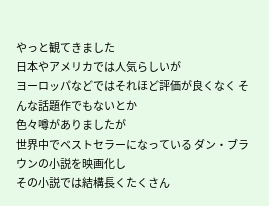やっと観てきました
日本やアメリカでは人気らしいが
ヨーロッパなどではそれほど評価が良くなく そんな話題作でもないとか
色々噂がありましたが
世界中でベストセラーになっている ダン・ブラウンの小説を映画化し
その小説では結構長くたくさん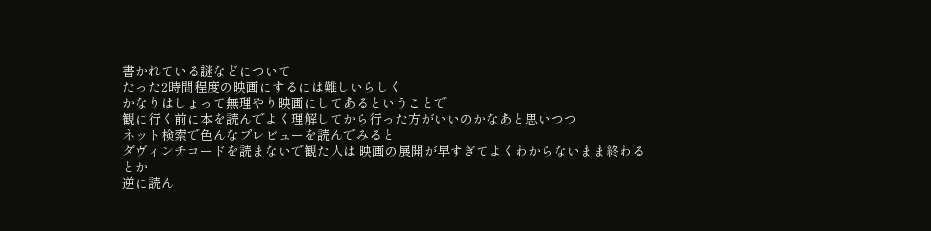書かれている謎などについて
たった2時間程度の映画にするには難しいらしく
かなりはしょって無理やり映画にしてあるということで
観に行く前に本を読んでよく理解してから行った方がいいのかなあと思いつつ
ネット検索で色んなプレビューを読んでみると
ダヴィンチコードを読まないで観た人は 映画の展開が早すぎてよくわからないまま終わるとか
逆に読ん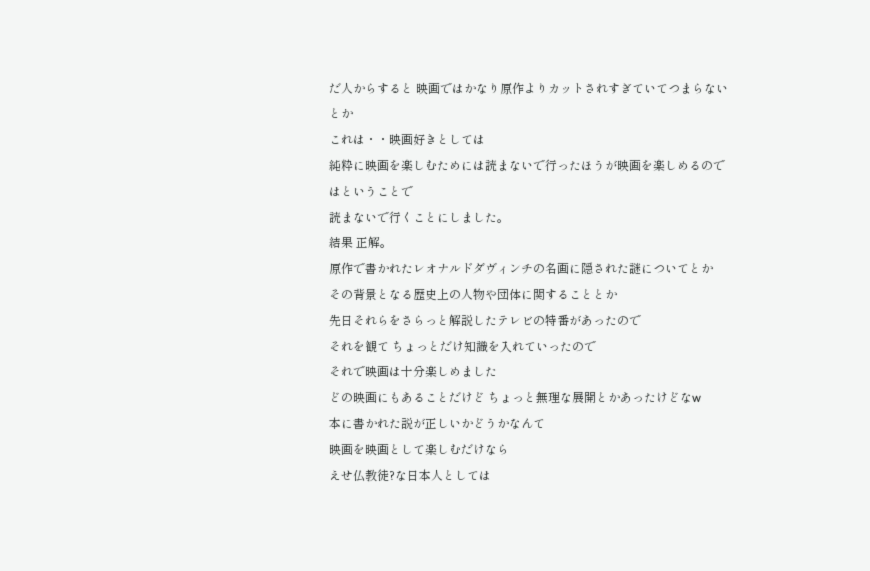だ人からすると 映画ではかなり原作よりカットされすぎていてつまらないとか
これは・・映画好きとしては
純粋に映画を楽しむためには読まないで行ったほうが映画を楽しめるのではということで
読まないで行くことにしました。
結果 正解。
原作で書かれたレオナルドダヴィンチの名画に隠された謎についてとか
その背景となる歴史上の人物や団体に関することとか
先日それらをさらっと解説したテレビの特番があったので
それを観て ちょっとだけ知識を入れていったので
それで映画は十分楽しめました
どの映画にもあることだけど ちょっと無理な展開とかあったけどなw
本に書かれた説が正しいかどうかなんて
映画を映画として楽しむだけなら
えせ仏教徒?な日本人としては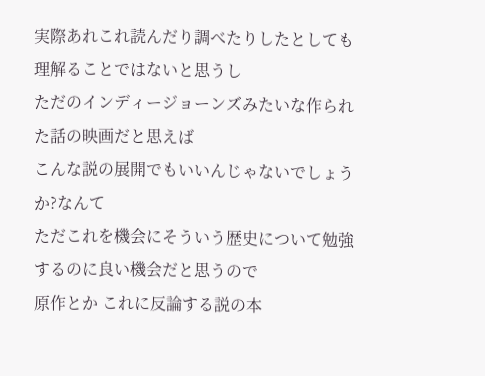実際あれこれ読んだり調べたりしたとしても
理解ることではないと思うし
ただのインディージョーンズみたいな作られた話の映画だと思えば
こんな説の展開でもいいんじゃないでしょうか?なんて
ただこれを機会にそういう歴史について勉強するのに良い機会だと思うので
原作とか これに反論する説の本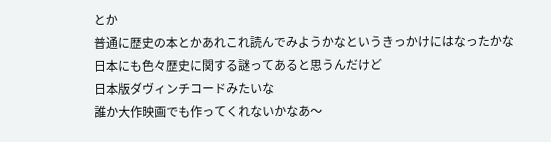とか
普通に歴史の本とかあれこれ読んでみようかなというきっかけにはなったかな
日本にも色々歴史に関する謎ってあると思うんだけど
日本版ダヴィンチコードみたいな
誰か大作映画でも作ってくれないかなあ〜